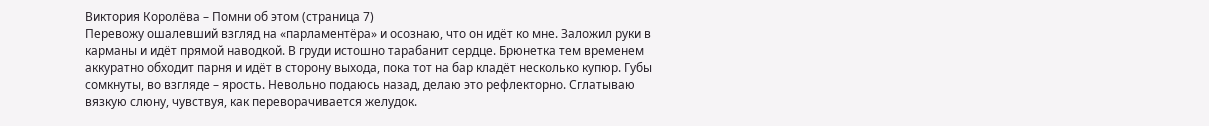Виктория Королёва – Помни об этом (страница 7)
Перевожу ошалевший взгляд на «парламентёра» и осознаю, что он идёт ко мне. Заложил руки в карманы и идёт прямой наводкой. В груди истошно тарабанит сердце. Брюнетка тем временем аккуратно обходит парня и идёт в сторону выхода, пока тот на бар кладёт несколько купюр. Губы сомкнуты, во взгляде – ярость. Невольно подаюсь назад, делаю это рефлекторно. Сглатываю вязкую слюну, чувствуя, как переворачивается желудок.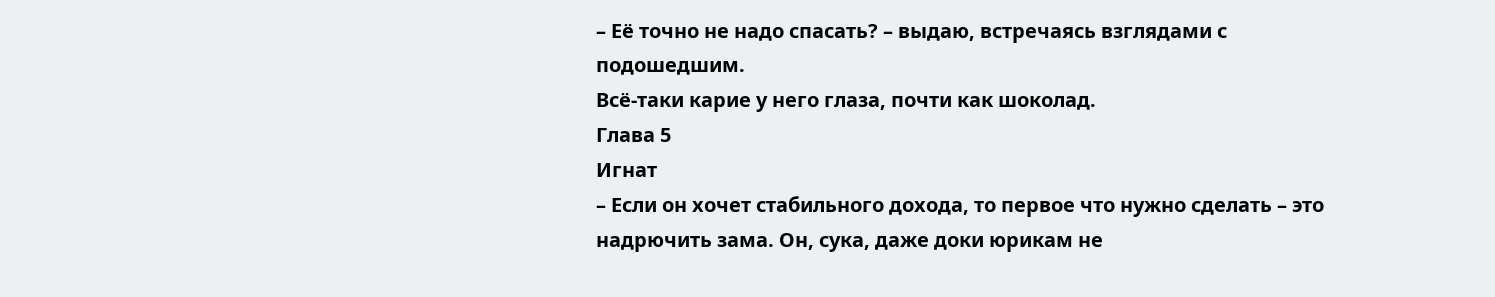– Её точно не надо спасать? – выдаю, встречаясь взглядами с подошедшим.
Всё-таки карие у него глаза, почти как шоколад.
Глава 5
Игнат
– Если он хочет стабильного дохода, то первое что нужно сделать – это надрючить зама. Он, сука, даже доки юрикам не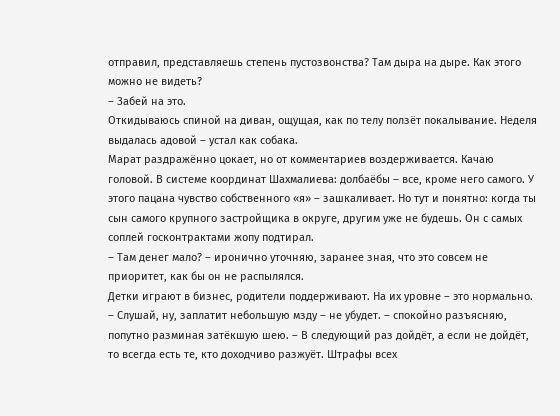отправил, представляешь степень пустозвонства? Там дыра на дыре. Как этого можно не видеть?
– Забей на это.
Откидываюсь спиной на диван, ощущая, как по телу ползёт покалывание. Неделя выдалась адовой – устал как собака.
Марат раздражённо цокает, но от комментариев воздерживается. Качаю головой. В системе координат Шахмалиева: долбаёбы – все, кроме него самого. У этого пацана чувство собственного «я» – зашкаливает. Но тут и понятно: когда ты сын самого крупного застройщика в округе, другим уже не будешь. Он с самых соплей госконтрактами жопу подтирал.
– Там денег мало? – иронично уточняю, заранее зная, что это совсем не приоритет, как бы он не распылялся.
Детки играют в бизнес, родители поддерживают. На их уровне – это нормально.
– Слушай, ну, заплатит небольшую мзду – не убудет. – спокойно разъясняю, попутно разминая затёкшую шею. – В следующий раз дойдёт, а если не дойдёт, то всегда есть те, кто доходчиво разжуёт. Штрафы всех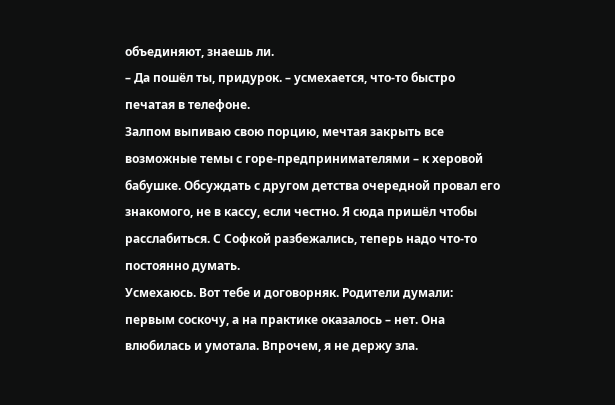объединяют, знаешь ли.
– Да пошёл ты, придурок. – усмехается, что-то быстро печатая в телефоне.
Залпом выпиваю свою порцию, мечтая закрыть все возможные темы с горе-предпринимателями – к херовой бабушке. Обсуждать с другом детства очередной провал его знакомого, не в кассу, если честно. Я сюда пришёл чтобы расслабиться. С Софкой разбежались, теперь надо что-то постоянно думать.
Усмехаюсь. Вот тебе и договорняк. Родители думали: первым соскочу, а на практике оказалось – нет. Она влюбилась и умотала. Впрочем, я не держу зла.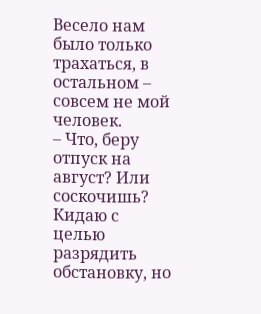Весело нам было только трахаться, в остальном – совсем не мой человек.
– Что, беру отпуск на август? Или соскочишь?
Кидаю с целью разрядить обстановку, но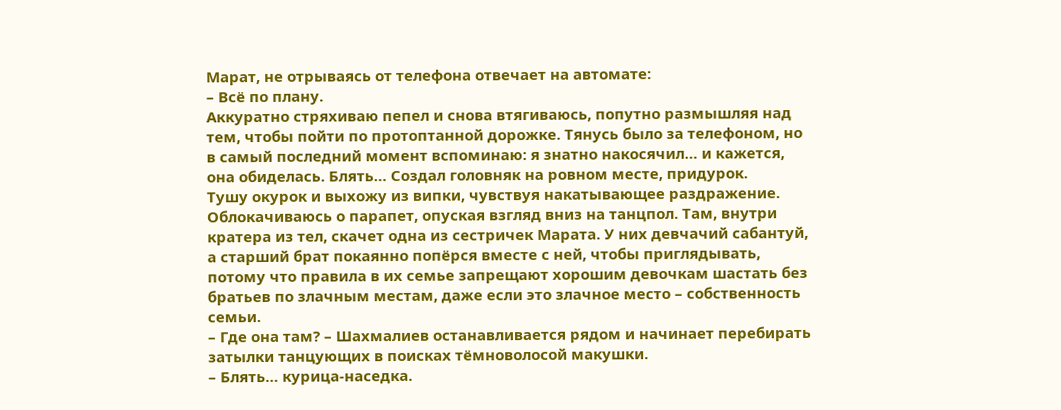Марат, не отрываясь от телефона отвечает на автомате:
– Всё по плану.
Аккуратно стряхиваю пепел и снова втягиваюсь, попутно размышляя над тем, чтобы пойти по протоптанной дорожке. Тянусь было за телефоном, но в самый последний момент вспоминаю: я знатно накосячил… и кажется, она обиделась. Блять… Создал головняк на ровном месте, придурок.
Тушу окурок и выхожу из випки, чувствуя накатывающее раздражение. Облокачиваюсь о парапет, опуская взгляд вниз на танцпол. Там, внутри кратера из тел, скачет одна из сестричек Марата. У них девчачий сабантуй, а старший брат покаянно попёрся вместе с ней, чтобы приглядывать, потому что правила в их семье запрещают хорошим девочкам шастать без братьев по злачным местам, даже если это злачное место – собственность семьи.
– Где она там? – Шахмалиев останавливается рядом и начинает перебирать затылки танцующих в поисках тёмноволосой макушки.
– Блять… курица-наседка.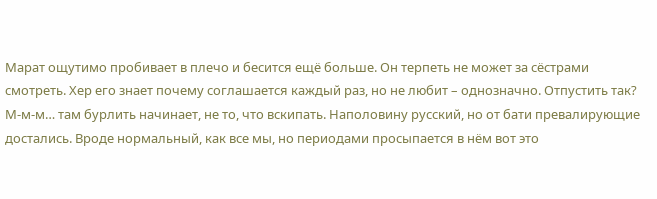Марат ощутимо пробивает в плечо и бесится ещё больше. Он терпеть не может за сёстрами смотреть. Хер его знает почему соглашается каждый раз, но не любит – однозначно. Отпустить так? М-м-м… там бурлить начинает, не то, что вскипать. Наполовину русский, но от бати превалирующие достались. Вроде нормальный, как все мы, но периодами просыпается в нём вот это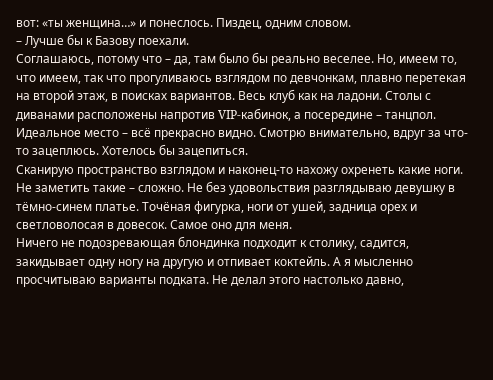вот: «ты женщина…» и понеслось. Пиздец, одним словом.
– Лучше бы к Базову поехали.
Соглашаюсь, потому что – да, там было бы реально веселее. Но, имеем то, что имеем, так что прогуливаюсь взглядом по девчонкам, плавно перетекая на второй этаж, в поисках вариантов. Весь клуб как на ладони. Столы с диванами расположены напротив VIP-кабинок, а посередине – танцпол. Идеальное место – всё прекрасно видно. Смотрю внимательно, вдруг за что-то зацеплюсь. Хотелось бы зацепиться.
Сканирую пространство взглядом и наконец-то нахожу охренеть какие ноги. Не заметить такие – сложно. Не без удовольствия разглядываю девушку в тёмно-синем платье. Точёная фигурка, ноги от ушей, задница орех и светловолосая в довесок. Самое оно для меня.
Ничего не подозревающая блондинка подходит к столику, садится, закидывает одну ногу на другую и отпивает коктейль. А я мысленно просчитываю варианты подката. Не делал этого настолько давно,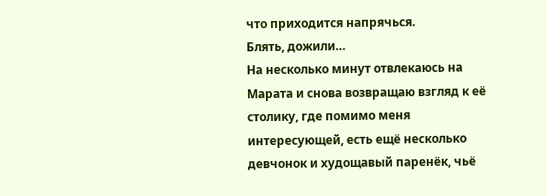что приходится напрячься.
Блять, дожили…
На несколько минут отвлекаюсь на Марата и снова возвращаю взгляд к её столику, где помимо меня интересующей, есть ещё несколько девчонок и худощавый паренёк, чьё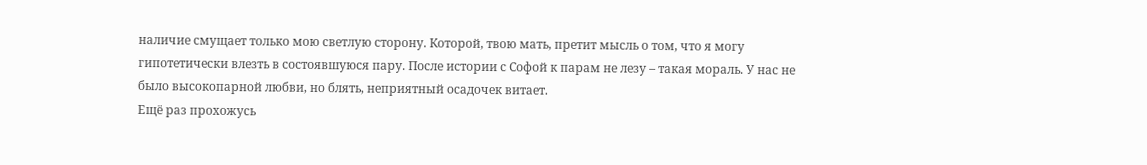наличие смущает только мою светлую сторону. Которой, твою мать, претит мысль о том, что я могу гипотетически влезть в состоявшуюся пару. После истории с Софой к парам не лезу – такая мораль. У нас не было высокопарной любви, но блять, неприятный осадочек витает.
Ещё раз прохожусь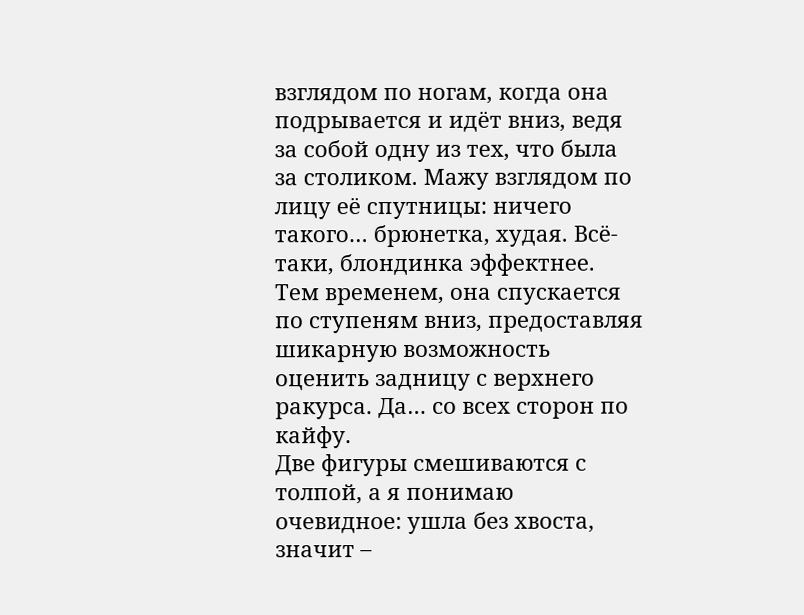взглядом по ногам, когда она подрывается и идёт вниз, ведя за собой одну из тех, что была за столиком. Мажу взглядом по лицу её спутницы: ничего такого… брюнетка, худая. Всё-таки, блондинка эффектнее. Тем временем, она спускается по ступеням вниз, предоставляя шикарную возможность оценить задницу с верхнего ракурса. Да… со всех сторон по кайфу.
Две фигуры смешиваются с толпой, а я понимаю очевидное: ушла без хвоста, значит –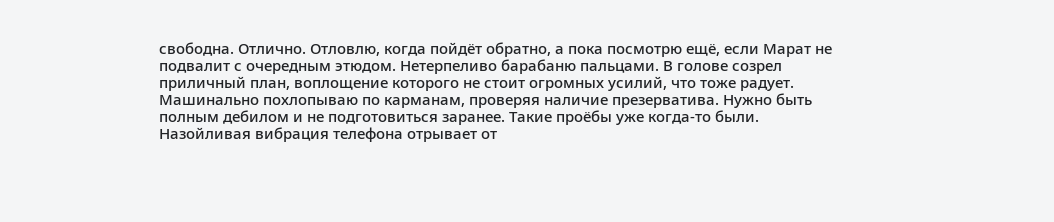свободна. Отлично. Отловлю, когда пойдёт обратно, а пока посмотрю ещё, если Марат не подвалит с очередным этюдом. Нетерпеливо барабаню пальцами. В голове созрел приличный план, воплощение которого не стоит огромных усилий, что тоже радует.
Машинально похлопываю по карманам, проверяя наличие презерватива. Нужно быть полным дебилом и не подготовиться заранее. Такие проёбы уже когда-то были.
Назойливая вибрация телефона отрывает от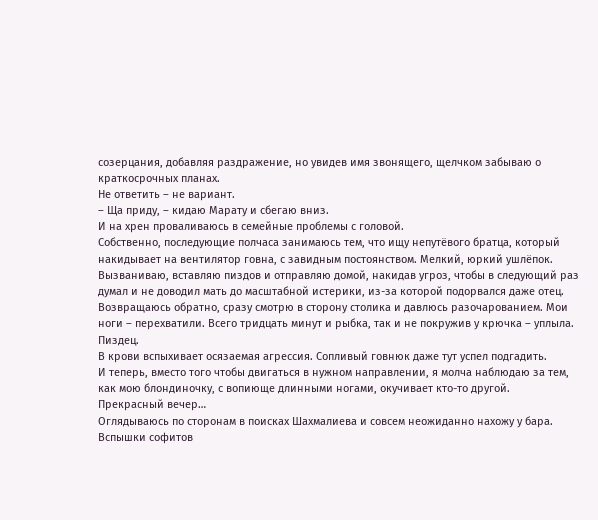созерцания, добавляя раздражение, но увидев имя звонящего, щелчком забываю о краткосрочных планах.
Не ответить – не вариант.
– Ща приду, – кидаю Марату и сбегаю вниз.
И на хрен проваливаюсь в семейные проблемы с головой.
Собственно, последующие полчаса занимаюсь тем, что ищу непутёвого братца, который накидывает на вентилятор говна, с завидным постоянством. Мелкий, юркий ушлёпок. Вызваниваю, вставляю пиздов и отправляю домой, накидав угроз, чтобы в следующий раз думал и не доводил мать до масштабной истерики, из-за которой подорвался даже отец.
Возвращаюсь обратно, сразу смотрю в сторону столика и давлюсь разочарованием. Мои ноги – перехватили. Всего тридцать минут и рыбка, так и не покружив у крючка – уплыла.
Пиздец.
В крови вспыхивает осязаемая агрессия. Сопливый говнюк даже тут успел подгадить.
И теперь, вместо того чтобы двигаться в нужном направлении, я молча наблюдаю за тем, как мою блондиночку, с вопиюще длинными ногами, окучивает кто-то другой.
Прекрасный вечер…
Оглядываюсь по сторонам в поисках Шахмалиева и совсем неожиданно нахожу у бара. Вспышки софитов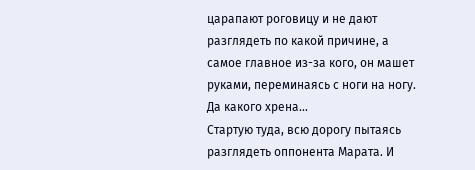царапают роговицу и не дают разглядеть по какой причине, а самое главное из-за кого, он машет руками, переминаясь с ноги на ногу.
Да какого хрена…
Стартую туда, всю дорогу пытаясь разглядеть оппонента Марата. И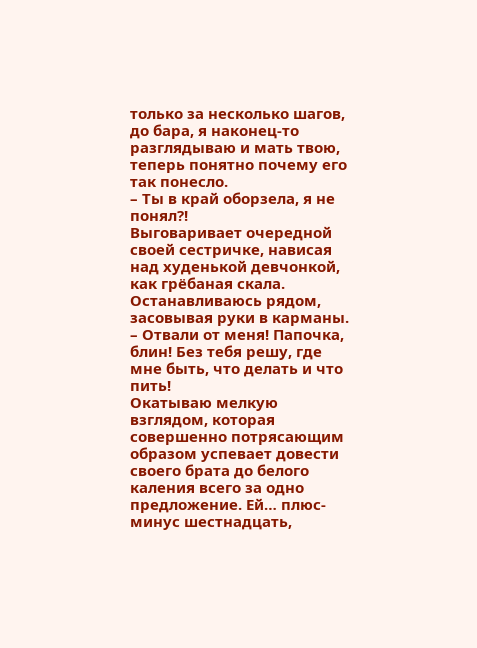только за несколько шагов, до бара, я наконец-то разглядываю и мать твою, теперь понятно почему его так понесло.
– Ты в край оборзела, я не понял?!
Выговаривает очередной своей сестричке, нависая над худенькой девчонкой, как грёбаная скала. Останавливаюсь рядом, засовывая руки в карманы.
– Отвали от меня! Папочка, блин! Без тебя решу, где мне быть, что делать и что пить!
Окатываю мелкую взглядом, которая совершенно потрясающим образом успевает довести своего брата до белого каления всего за одно предложение. Ей… плюс-минус шестнадцать,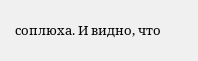соплюха. И видно, что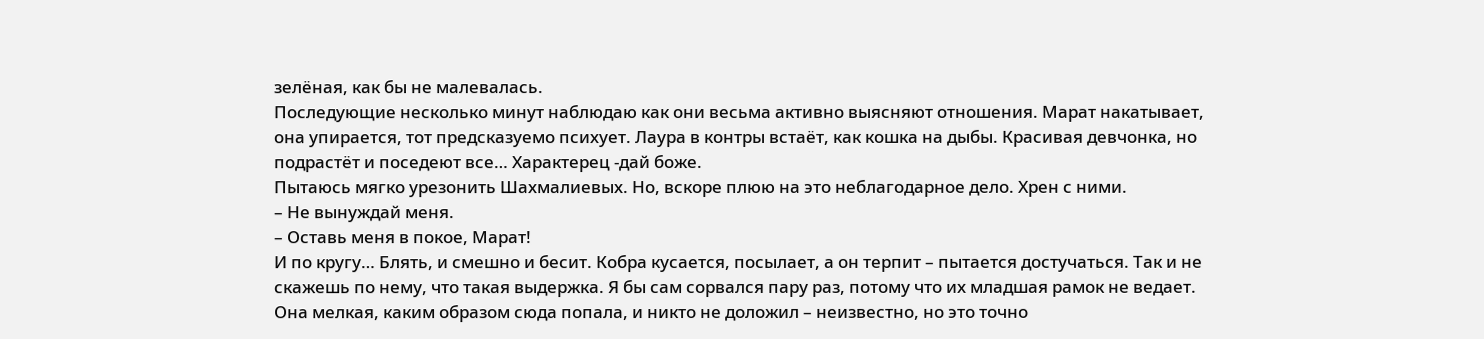зелёная, как бы не малевалась.
Последующие несколько минут наблюдаю как они весьма активно выясняют отношения. Марат накатывает, она упирается, тот предсказуемо психует. Лаура в контры встаёт, как кошка на дыбы. Красивая девчонка, но подрастёт и поседеют все… Характерец -дай боже.
Пытаюсь мягко урезонить Шахмалиевых. Но, вскоре плюю на это неблагодарное дело. Хрен с ними.
– Не вынуждай меня.
– Оставь меня в покое, Марат!
И по кругу… Блять, и смешно и бесит. Кобра кусается, посылает, а он терпит – пытается достучаться. Так и не скажешь по нему, что такая выдержка. Я бы сам сорвался пару раз, потому что их младшая рамок не ведает.
Она мелкая, каким образом сюда попала, и никто не доложил – неизвестно, но это точно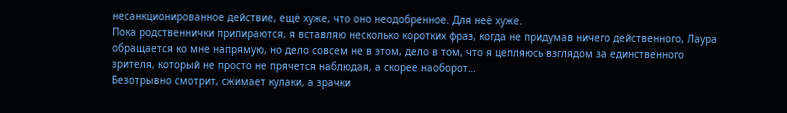несанкционированное действие, ещё хуже, что оно неодобренное. Для неё хуже.
Пока родственнички припираются, я вставляю несколько коротких фраз, когда не придумав ничего действенного, Лаура обращается ко мне напрямую, но дело совсем не в этом, дело в том, что я цепляюсь взглядом за единственного зрителя, который не просто не прячется наблюдая, а скорее наоборот…
Безотрывно смотрит, сжимает кулаки, а зрачки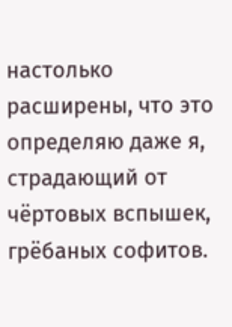настолько расширены, что это определяю даже я, страдающий от чёртовых вспышек, грёбаных софитов.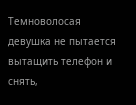Темноволосая девушка не пытается вытащить телефон и снять,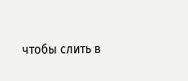чтобы слить в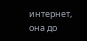интернет, она до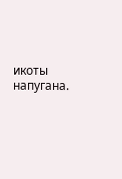икоты напугана.